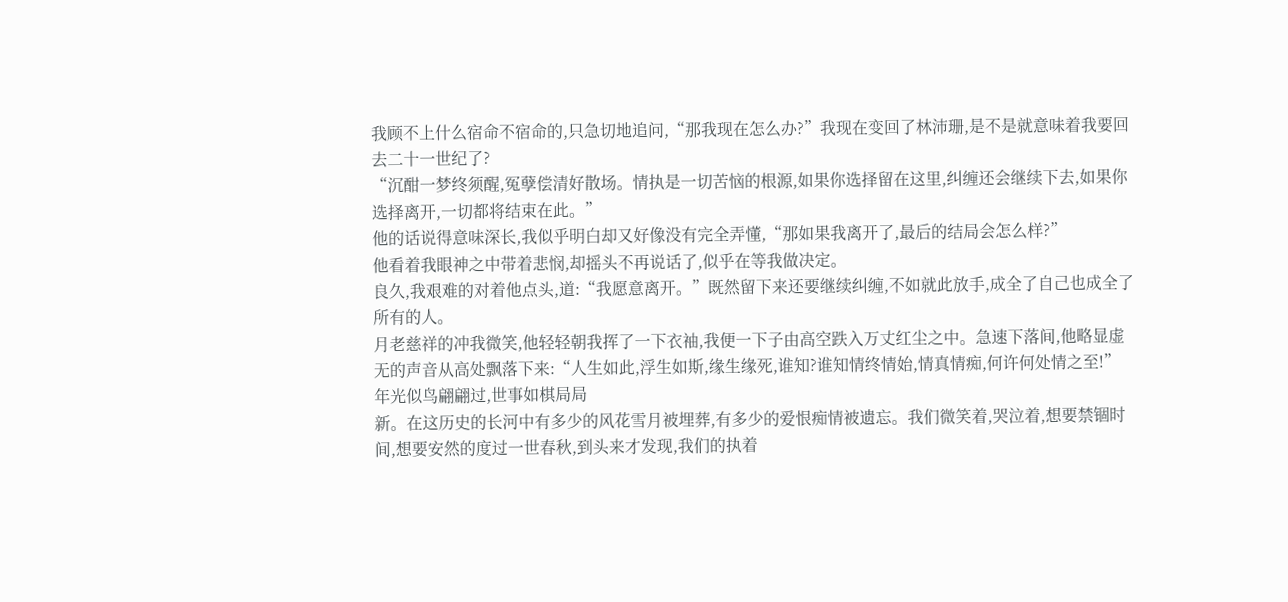我顾不上什么宿命不宿命的,只急切地追问,“那我现在怎么办?”我现在变回了林沛珊,是不是就意味着我要回去二十一世纪了?
“沉酣一梦终须醒,冤孽偿清好散场。情执是一切苦恼的根源,如果你选择留在这里,纠缠还会继续下去,如果你选择离开,一切都将结束在此。”
他的话说得意味深长,我似乎明白却又好像没有完全弄懂,“那如果我离开了,最后的结局会怎么样?”
他看着我眼神之中带着悲悯,却摇头不再说话了,似乎在等我做决定。
良久,我艰难的对着他点头,道:“我愿意离开。”既然留下来还要继续纠缠,不如就此放手,成全了自己也成全了所有的人。
月老慈祥的冲我微笑,他轻轻朝我挥了一下衣袖,我便一下子由高空跌入万丈红尘之中。急速下落间,他略显虚无的声音从高处飘落下来:“人生如此,浮生如斯,缘生缘死,谁知?谁知情终情始,情真情痴,何许何处情之至!”
年光似鸟翩翩过,世事如棋局局
新。在这历史的长河中有多少的风花雪月被埋葬,有多少的爱恨痴情被遗忘。我们微笑着,哭泣着,想要禁锢时间,想要安然的度过一世春秋,到头来才发现,我们的执着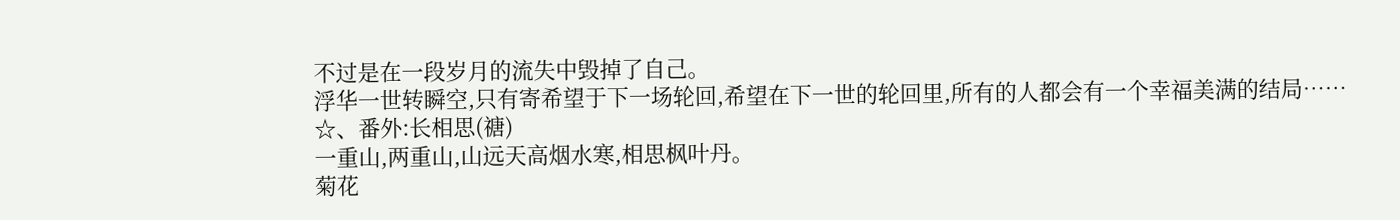不过是在一段岁月的流失中毁掉了自己。
浮华一世转瞬空,只有寄希望于下一场轮回,希望在下一世的轮回里,所有的人都会有一个幸福美满的结局……
☆、番外:长相思(禟)
一重山,两重山,山远天高烟水寒,相思枫叶丹。
菊花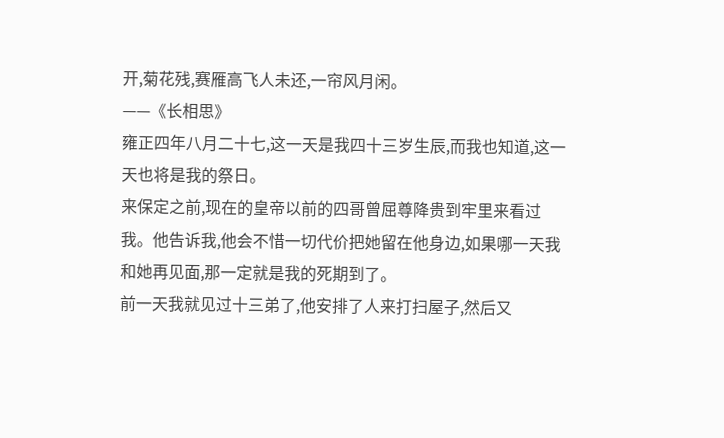开,菊花残,赛雁高飞人未还,一帘风月闲。
——《长相思》
雍正四年八月二十七,这一天是我四十三岁生辰,而我也知道,这一天也将是我的祭日。
来保定之前,现在的皇帝以前的四哥曾屈尊降贵到牢里来看过我。他告诉我,他会不惜一切代价把她留在他身边,如果哪一天我和她再见面,那一定就是我的死期到了。
前一天我就见过十三弟了,他安排了人来打扫屋子,然后又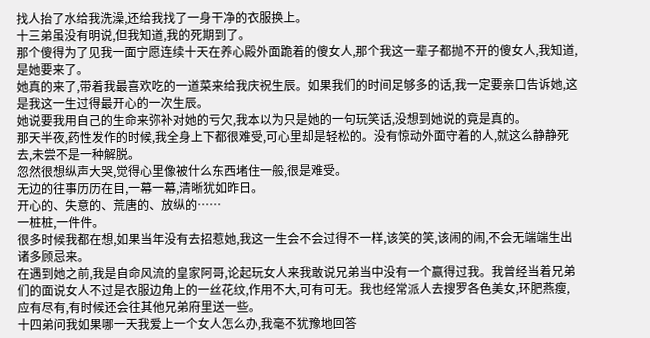找人抬了水给我洗澡,还给我找了一身干净的衣服换上。
十三弟虽没有明说,但我知道,我的死期到了。
那个傻得为了见我一面宁愿连续十天在养心殿外面跪着的傻女人,那个我这一辈子都抛不开的傻女人,我知道,是她要来了。
她真的来了,带着我最喜欢吃的一道菜来给我庆祝生辰。如果我们的时间足够多的话,我一定要亲口告诉她,这是我这一生过得最开心的一次生辰。
她说要我用自己的生命来弥补对她的亏欠,我本以为只是她的一句玩笑话,没想到她说的竟是真的。
那天半夜,药性发作的时候,我全身上下都很难受,可心里却是轻松的。没有惊动外面守着的人,就这么静静死去,未尝不是一种解脱。
忽然很想纵声大哭,觉得心里像被什么东西堵住一般,很是难受。
无边的往事历历在目,一幕一幕,清晰犹如昨日。
开心的、失意的、荒唐的、放纵的……
一桩桩,一件件。
很多时候我都在想,如果当年没有去招惹她,我这一生会不会过得不一样,该笑的笑,该闹的闹,不会无端端生出诸多顾忌来。
在遇到她之前,我是自命风流的皇家阿哥,论起玩女人来我敢说兄弟当中没有一个赢得过我。我曾经当着兄弟们的面说女人不过是衣服边角上的一丝花纹,作用不大,可有可无。我也经常派人去搜罗各色美女,环肥燕瘦,应有尽有,有时候还会往其他兄弟府里送一些。
十四弟问我如果哪一天我爱上一个女人怎么办,我毫不犹豫地回答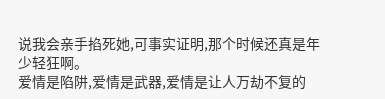说我会亲手掐死她,可事实证明,那个时候还真是年少轻狂啊。
爱情是陷阱,爱情是武器,爱情是让人万劫不复的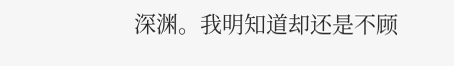深渊。我明知道却还是不顾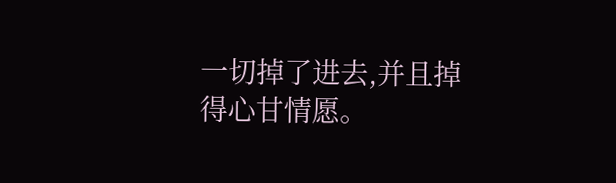一切掉了进去,并且掉得心甘情愿。